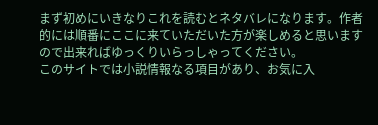まず初めにいきなりこれを読むとネタバレになります。作者的には順番にここに来ていただいた方が楽しめると思いますので出来ればゆっくりいらっしゃってください。
このサイトでは小説情報なる項目があり、お気に入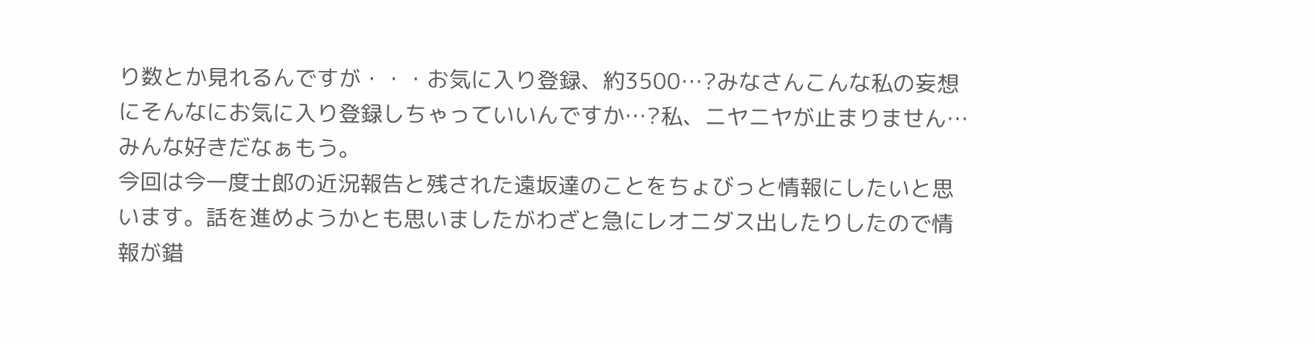り数とか見れるんですが・・・お気に入り登録、約3500…?みなさんこんな私の妄想にそんなにお気に入り登録しちゃっていいんですか…?私、ニヤニヤが止まりません…みんな好きだなぁもう。
今回は今一度士郎の近況報告と残された遠坂達のことをちょびっと情報にしたいと思います。話を進めようかとも思いましたがわざと急にレオニダス出したりしたので情報が錯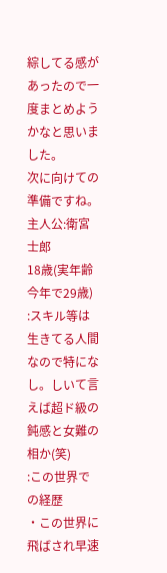綜してる感があったので一度まとめようかなと思いました。
次に向けての準備ですね。
主人公:衛宮士郎
18歳(実年齢今年で29歳)
:スキル等は生きてる人間なので特になし。しいて言えば超ド級の鈍感と女難の相か(笑)
:この世界での経歴
・この世界に飛ばされ早速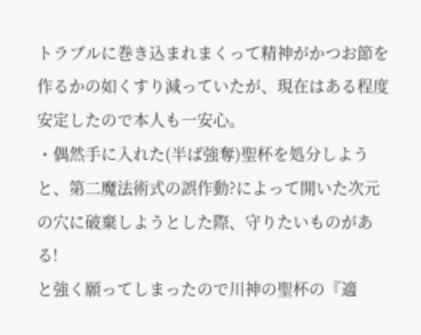トラブルに巻き込まれまくって精神がかつお節を作るかの如くすり減っていたが、現在はある程度安定したので本人も一安心。
・偶然手に入れた(半ば強奪)聖杯を処分しようと、第二魔法術式の誤作動?によって開いた次元の穴に破棄しようとした際、守りたいものがある!
と強く願ってしまったので川神の聖杯の『適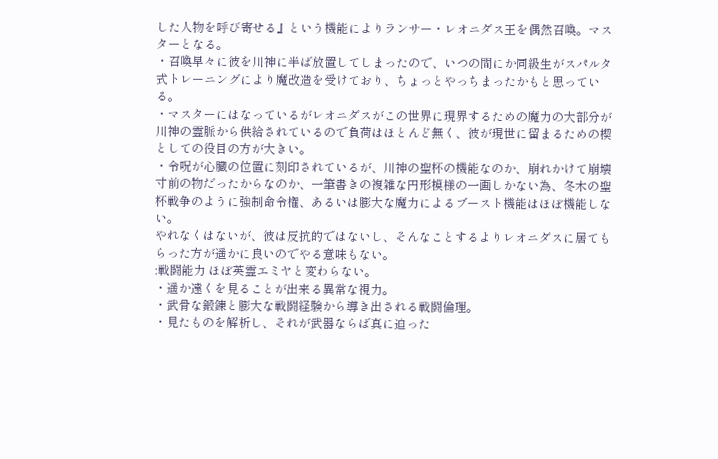した人物を呼び寄せる』という機能によりランサー・レオニダス王を偶然召喚。マスターとなる。
・召喚早々に彼を川神に半ば放置してしまったので、いつの間にか同級生がスパルタ式トレーニングにより魔改造を受けており、ちょっとやっちまったかもと思っている。
・マスターにはなっているがレオニダスがこの世界に現界するための魔力の大部分が川神の霊脈から供給されているので負荷はほとんど無く、彼が現世に留まるための楔としての役目の方が大きい。
・令呪が心臓の位置に刻印されているが、川神の聖杯の機能なのか、崩れかけて崩壊寸前の物だったからなのか、一筆書きの複雑な円形模様の一画しかない為、冬木の聖杯戦争のように強制命令権、あるいは膨大な魔力によるブースト機能はほぼ機能しない。
やれなくはないが、彼は反抗的ではないし、そんなことするよりレオニダスに居てもらった方が遥かに良いのでやる意味もない。
:戦闘能力 ほぼ英霊エミヤと変わらない。
・遥か遠くを見ることが出来る異常な視力。
・武骨な鍛錬と膨大な戦闘経験から導き出される戦闘倫理。
・見たものを解析し、それが武器ならば真に迫った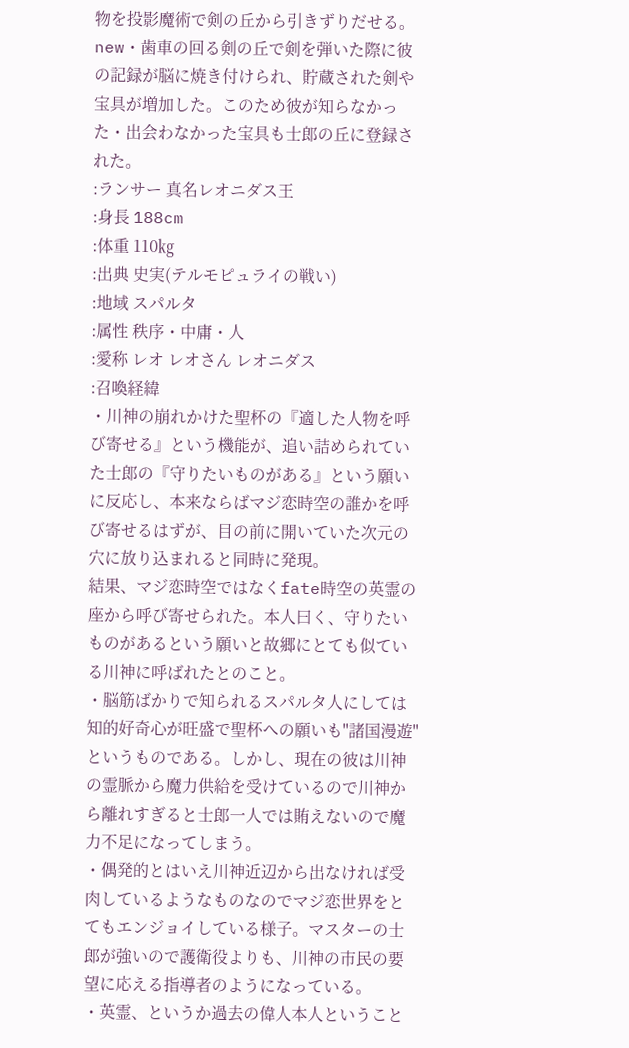物を投影魔術で剣の丘から引きずりだせる。
new・歯車の回る剣の丘で剣を弾いた際に彼の記録が脳に焼き付けられ、貯蔵された剣や宝具が増加した。このため彼が知らなかった・出会わなかった宝具も士郎の丘に登録された。
:ランサー 真名レオニダス王
:身長 188cm
:体重 110㎏
:出典 史実(テルモピュライの戦い)
:地域 スパルタ
:属性 秩序・中庸・人
:愛称 レオ レオさん レオニダス
:召喚経緯
・川神の崩れかけた聖杯の『適した人物を呼び寄せる』という機能が、追い詰められていた士郎の『守りたいものがある』という願いに反応し、本来ならばマジ恋時空の誰かを呼び寄せるはずが、目の前に開いていた次元の穴に放り込まれると同時に発現。
結果、マジ恋時空ではなくfate時空の英霊の座から呼び寄せられた。本人曰く、守りたいものがあるという願いと故郷にとても似ている川神に呼ばれたとのこと。
・脳筋ばかりで知られるスパルタ人にしては知的好奇心が旺盛で聖杯への願いも"諸国漫遊"というものである。しかし、現在の彼は川神の霊脈から魔力供給を受けているので川神から離れすぎると士郎一人では賄えないので魔力不足になってしまう。
・偶発的とはいえ川神近辺から出なければ受肉しているようなものなのでマジ恋世界をとてもエンジョイしている様子。マスターの士郎が強いので護衛役よりも、川神の市民の要望に応える指導者のようになっている。
・英霊、というか過去の偉人本人ということ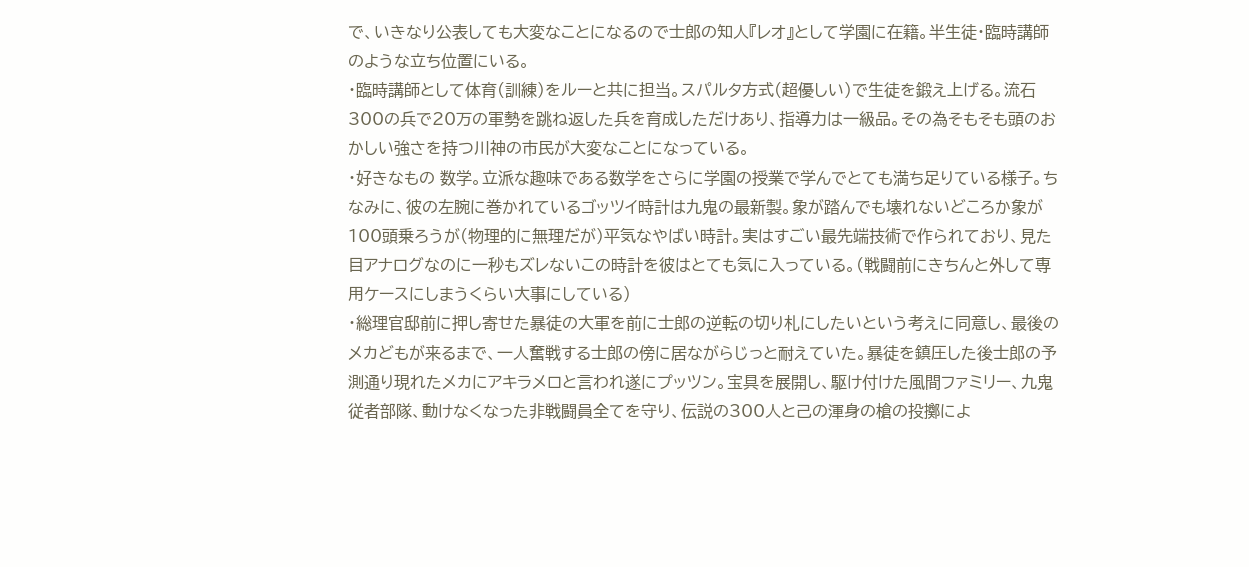で、いきなり公表しても大変なことになるので士郎の知人『レオ』として学園に在籍。半生徒・臨時講師のような立ち位置にいる。
・臨時講師として体育(訓練)をルーと共に担当。スパルタ方式(超優しい)で生徒を鍛え上げる。流石300の兵で20万の軍勢を跳ね返した兵を育成しただけあり、指導力は一級品。その為そもそも頭のおかしい強さを持つ川神の市民が大変なことになっている。
・好きなもの 数学。立派な趣味である数学をさらに学園の授業で学んでとても満ち足りている様子。ちなみに、彼の左腕に巻かれているゴッツイ時計は九鬼の最新製。象が踏んでも壊れないどころか象が100頭乗ろうが(物理的に無理だが)平気なやばい時計。実はすごい最先端技術で作られており、見た目アナログなのに一秒もズレないこの時計を彼はとても気に入っている。(戦闘前にきちんと外して専用ケースにしまうくらい大事にしている)
・総理官邸前に押し寄せた暴徒の大軍を前に士郎の逆転の切り札にしたいという考えに同意し、最後のメカどもが来るまで、一人奮戦する士郎の傍に居ながらじっと耐えていた。暴徒を鎮圧した後士郎の予測通り現れたメカにアキラメロと言われ遂にプッツン。宝具を展開し、駆け付けた風間ファミリー、九鬼従者部隊、動けなくなった非戦闘員全てを守り、伝説の300人と己の渾身の槍の投擲によ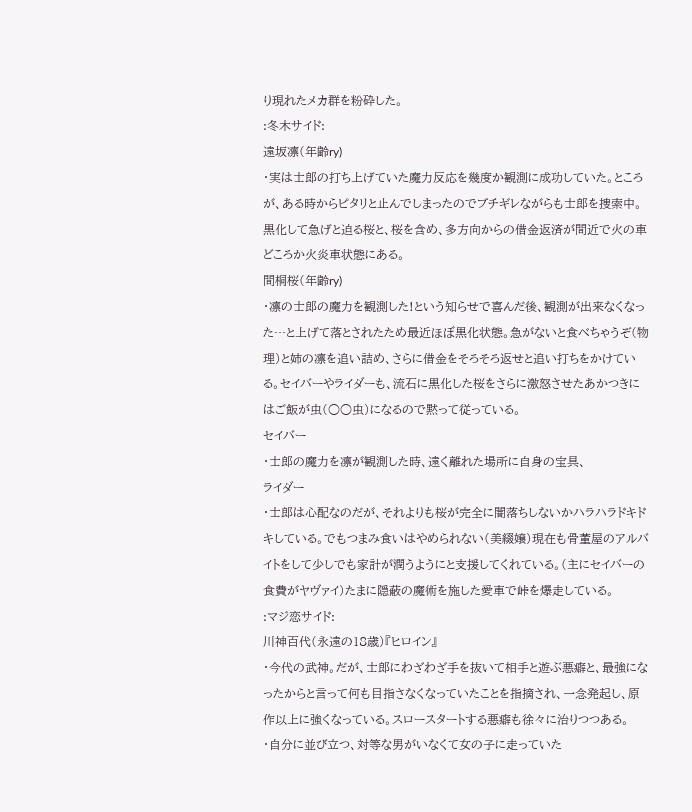り現れたメカ群を粉砕した。
:冬木サイド:
遠坂凛(年齢ry)
・実は士郎の打ち上げていた魔力反応を幾度か観測に成功していた。ところが、ある時からピタリと止んでしまったのでブチギレながらも士郎を捜索中。黒化して急げと迫る桜と、桜を含め、多方向からの借金返済が間近で火の車どころか火炎車状態にある。
間桐桜(年齢ry)
・凛の士郎の魔力を観測した!という知らせで喜んだ後、観測が出来なくなった…と上げて落とされたため最近ほぼ黒化状態。急がないと食べちゃうぞ(物理)と姉の凛を追い詰め、さらに借金をそろそろ返せと追い打ちをかけている。セイバーやライダーも、流石に黒化した桜をさらに激怒させたあかつきにはご飯が虫(○○虫)になるので黙って従っている。
セイバー
・士郎の魔力を凛が観測した時、遠く離れた場所に自身の宝具、
ライダー
・士郎は心配なのだが、それよりも桜が完全に闇落ちしないかハラハラドキドキしている。でもつまみ食いはやめられない(美綴嬢)現在も骨董屋のアルバイトをして少しでも家計が潤うようにと支援してくれている。(主にセイバーの食費がヤヴァイ)たまに隠蔽の魔術を施した愛車で峠を爆走している。
:マジ恋サイド:
川神百代(永遠の18歳)『ヒロイン』
・今代の武神。だが、士郎にわざわざ手を抜いて相手と遊ぶ悪癖と、最強になったからと言って何も目指さなくなっていたことを指摘され、一念発起し、原作以上に強くなっている。スロースタートする悪癖も徐々に治りつつある。
・自分に並び立つ、対等な男がいなくて女の子に走っていた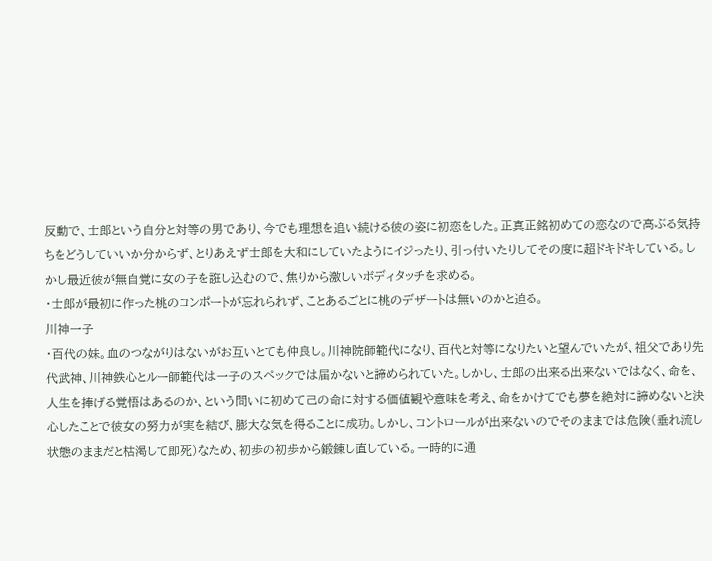反動で、士郎という自分と対等の男であり、今でも理想を追い続ける彼の姿に初恋をした。正真正銘初めての恋なので高ぶる気持ちをどうしていいか分からず、とりあえず士郎を大和にしていたようにイジったり、引っ付いたりしてその度に超ドキドキしている。しかし最近彼が無自覚に女の子を誑し込むので、焦りから激しいボディタッチを求める。
・士郎が最初に作った桃のコンポートが忘れられず、ことあるごとに桃のデザートは無いのかと迫る。
川神一子
・百代の妹。血のつながりはないがお互いとても仲良し。川神院師範代になり、百代と対等になりたいと望んでいたが、祖父であり先代武神、川神鉄心とルー師範代は一子のスペックでは届かないと諦められていた。しかし、士郎の出来る出来ないではなく、命を、人生を捧げる覚悟はあるのか、という問いに初めて己の命に対する価値観や意味を考え、命をかけてでも夢を絶対に諦めないと決心したことで彼女の努力が実を結び、膨大な気を得ることに成功。しかし、コントロールが出来ないのでそのままでは危険(垂れ流し状態のままだと枯渇して即死)なため、初歩の初歩から鍛錬し直している。一時的に通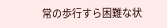常の歩行すら困難な状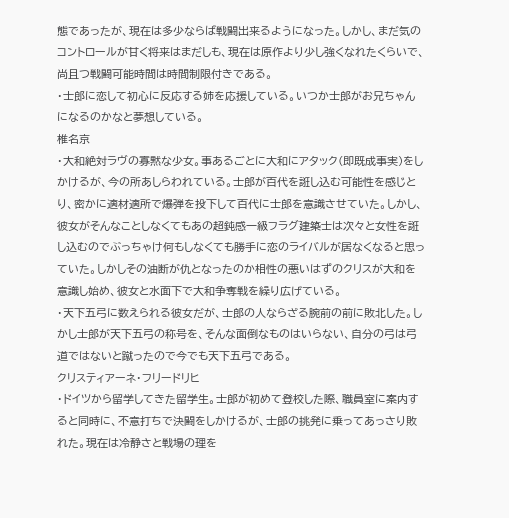態であったが、現在は多少ならば戦闘出来るようになった。しかし、まだ気のコントロールが甘く将来はまだしも、現在は原作より少し強くなれたくらいで、尚且つ戦闘可能時間は時間制限付きである。
・士郎に恋して初心に反応する姉を応援している。いつか士郎がお兄ちゃんになるのかなと夢想している。
椎名京
・大和絶対ラヴの寡黙な少女。事あるごとに大和にアタック(即既成事実)をしかけるが、今の所あしらわれている。士郎が百代を誑し込む可能性を感じとり、密かに適材適所で爆弾を投下して百代に士郎を意識させていた。しかし、彼女がそんなことしなくてもあの超鈍感一級フラグ建築士は次々と女性を誑し込むのでぶっちゃけ何もしなくても勝手に恋のライバルが居なくなると思っていた。しかしその油断が仇となったのか相性の悪いはずのクリスが大和を意識し始め、彼女と水面下で大和争奪戦を繰り広げている。
・天下五弓に数えられる彼女だが、士郎の人ならざる腕前の前に敗北した。しかし士郎が天下五弓の称号を、そんな面倒なものはいらない、自分の弓は弓道ではないと蹴ったので今でも天下五弓である。
クリスティアーネ・フリードリヒ
・ドイツから留学してきた留学生。士郎が初めて登校した際、職員室に案内すると同時に、不意打ちで決闘をしかけるが、士郎の挑発に乗ってあっさり敗れた。現在は冷静さと戦場の理を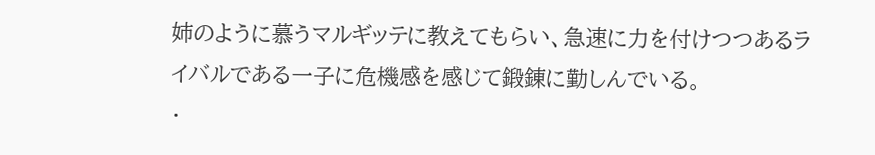姉のように慕うマルギッテに教えてもらい、急速に力を付けつつあるライバルである一子に危機感を感じて鍛錬に勤しんでいる。
・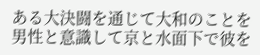ある大決闘を通じて大和のことを男性と意識して京と水面下で彼を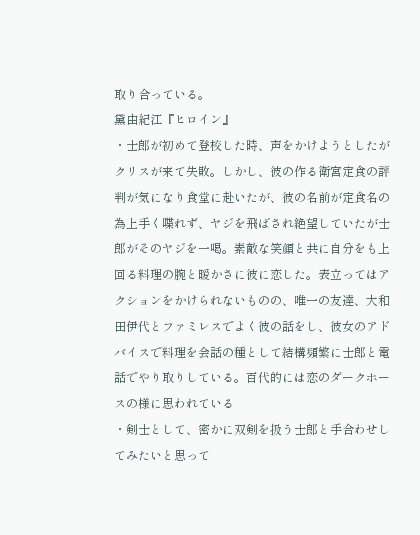取り合っている。
黛由紀江『ヒロイン』
・士郎が初めて登校した時、声をかけようとしたがクリスが来て失敗。しかし、彼の作る衛宮定食の評判が気になり食堂に赴いたが、彼の名前が定食名の為上手く喋れず、ヤジを飛ばされ絶望していたが士郎がそのヤジを一喝。素敵な笑顔と共に自分をも上回る料理の腕と暖かさに彼に恋した。表立ってはアクションをかけられないものの、唯一の友達、大和田伊代とファミレスでよく彼の話をし、彼女のアドバイスで料理を会話の種として結構頻繁に士郎と電話でやり取りしている。百代的には恋のダークホースの様に思われている
・剣士として、密かに双剣を扱う士郎と手合わせしてみたいと思って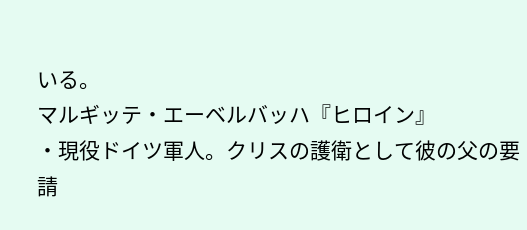いる。
マルギッテ・エーベルバッハ『ヒロイン』
・現役ドイツ軍人。クリスの護衛として彼の父の要請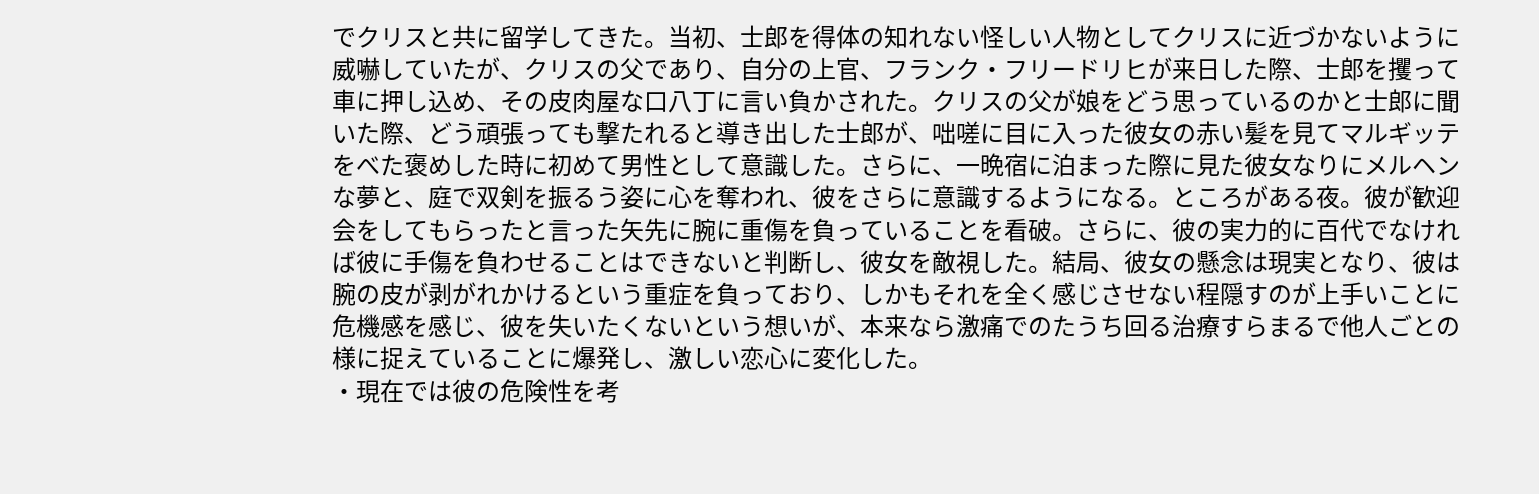でクリスと共に留学してきた。当初、士郎を得体の知れない怪しい人物としてクリスに近づかないように威嚇していたが、クリスの父であり、自分の上官、フランク・フリードリヒが来日した際、士郎を攫って車に押し込め、その皮肉屋な口八丁に言い負かされた。クリスの父が娘をどう思っているのかと士郎に聞いた際、どう頑張っても撃たれると導き出した士郎が、咄嗟に目に入った彼女の赤い髪を見てマルギッテをべた褒めした時に初めて男性として意識した。さらに、一晩宿に泊まった際に見た彼女なりにメルヘンな夢と、庭で双剣を振るう姿に心を奪われ、彼をさらに意識するようになる。ところがある夜。彼が歓迎会をしてもらったと言った矢先に腕に重傷を負っていることを看破。さらに、彼の実力的に百代でなければ彼に手傷を負わせることはできないと判断し、彼女を敵視した。結局、彼女の懸念は現実となり、彼は腕の皮が剥がれかけるという重症を負っており、しかもそれを全く感じさせない程隠すのが上手いことに危機感を感じ、彼を失いたくないという想いが、本来なら激痛でのたうち回る治療すらまるで他人ごとの様に捉えていることに爆発し、激しい恋心に変化した。
・現在では彼の危険性を考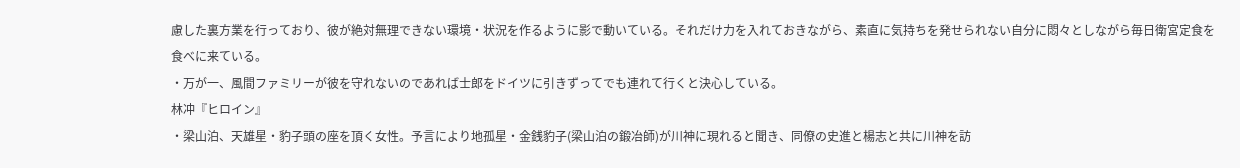慮した裏方業を行っており、彼が絶対無理できない環境・状況を作るように影で動いている。それだけ力を入れておきながら、素直に気持ちを発せられない自分に悶々としながら毎日衛宮定食を食べに来ている。
・万が一、風間ファミリーが彼を守れないのであれば士郎をドイツに引きずってでも連れて行くと決心している。
林冲『ヒロイン』
・梁山泊、天雄星・豹子頭の座を頂く女性。予言により地孤星・金銭豹子(梁山泊の鍛冶師)が川神に現れると聞き、同僚の史進と楊志と共に川神を訪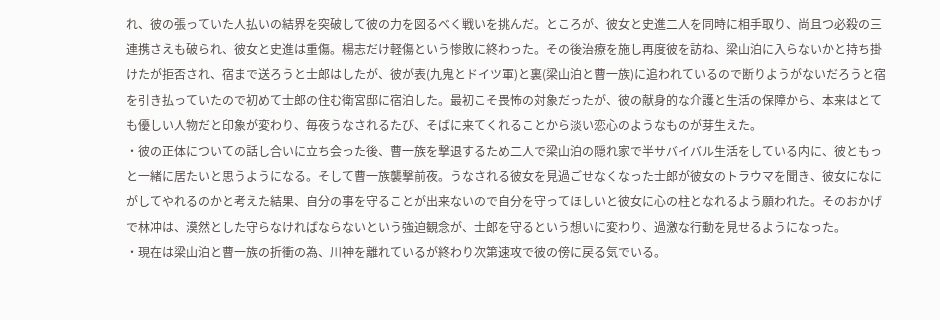れ、彼の張っていた人払いの結界を突破して彼の力を図るべく戦いを挑んだ。ところが、彼女と史進二人を同時に相手取り、尚且つ必殺の三連携さえも破られ、彼女と史進は重傷。楊志だけ軽傷という惨敗に終わった。その後治療を施し再度彼を訪ね、梁山泊に入らないかと持ち掛けたが拒否され、宿まで送ろうと士郎はしたが、彼が表(九鬼とドイツ軍)と裏(梁山泊と曹一族)に追われているので断りようがないだろうと宿を引き払っていたので初めて士郎の住む衛宮邸に宿泊した。最初こそ畏怖の対象だったが、彼の献身的な介護と生活の保障から、本来はとても優しい人物だと印象が変わり、毎夜うなされるたび、そばに来てくれることから淡い恋心のようなものが芽生えた。
・彼の正体についての話し合いに立ち会った後、曹一族を撃退するため二人で梁山泊の隠れ家で半サバイバル生活をしている内に、彼ともっと一緒に居たいと思うようになる。そして曹一族襲撃前夜。うなされる彼女を見過ごせなくなった士郎が彼女のトラウマを聞き、彼女になにがしてやれるのかと考えた結果、自分の事を守ることが出来ないので自分を守ってほしいと彼女に心の柱となれるよう願われた。そのおかげで林冲は、漠然とした守らなければならないという強迫観念が、士郎を守るという想いに変わり、過激な行動を見せるようになった。
・現在は梁山泊と曹一族の折衝の為、川神を離れているが終わり次第速攻で彼の傍に戻る気でいる。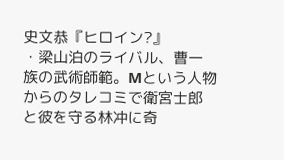史文恭『ヒロイン?』
・梁山泊のライバル、曹一族の武術師範。Мという人物からのタレコミで衛宮士郎と彼を守る林冲に奇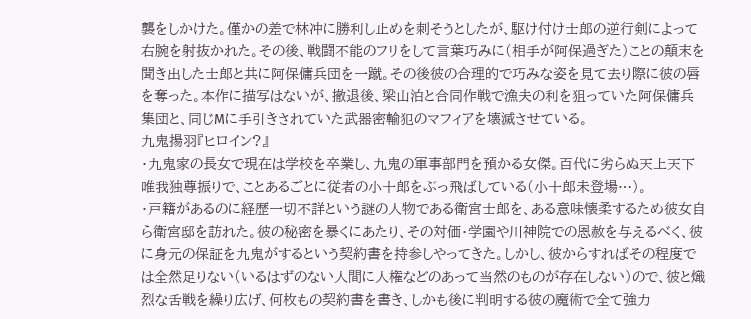襲をしかけた。僅かの差で林冲に勝利し止めを刺そうとしたが、駆け付け士郎の逆行剣によって右腕を射抜かれた。その後、戦闘不能のフリをして言葉巧みに(相手が阿保過ぎた)ことの顛末を聞き出した士郎と共に阿保傭兵団を一蹴。その後彼の合理的で巧みな姿を見て去り際に彼の唇を奪った。本作に描写はないが、撤退後、梁山泊と合同作戦で漁夫の利を狙っていた阿保傭兵集団と、同じМに手引きされていた武器密輸犯のマフィアを壊滅させている。
九鬼揚羽『ヒロイン?』
・九鬼家の長女で現在は学校を卒業し、九鬼の軍事部門を預かる女傑。百代に劣らぬ天上天下唯我独尊振りで、ことあるごとに従者の小十郎をぶっ飛ばしている(小十郎未登場…)。
・戸籍があるのに経歴一切不詳という謎の人物である衛宮士郎を、ある意味懐柔するため彼女自ら衛宮邸を訪れた。彼の秘密を暴くにあたり、その対価・学園や川神院での恩赦を与えるべく、彼に身元の保証を九鬼がするという契約書を持参しやってきた。しかし、彼からすればその程度では全然足りない(いるはずのない人間に人権などのあって当然のものが存在しない)ので、彼と熾烈な舌戦を繰り広げ、何枚もの契約書を書き、しかも後に判明する彼の魔術で全て強力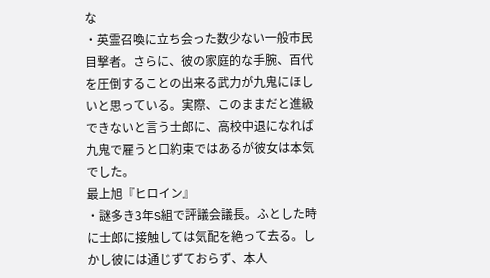な
・英霊召喚に立ち会った数少ない一般市民目撃者。さらに、彼の家庭的な手腕、百代を圧倒することの出来る武力が九鬼にほしいと思っている。実際、このままだと進級できないと言う士郎に、高校中退になれば九鬼で雇うと口約束ではあるが彼女は本気でした。
最上旭『ヒロイン』
・謎多き3年S組で評議会議長。ふとした時に士郎に接触しては気配を絶って去る。しかし彼には通じずておらず、本人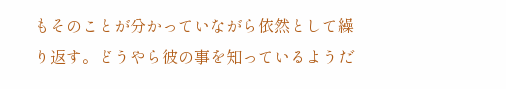もそのことが分かっていながら依然として繰り返す。どうやら彼の事を知っているようだ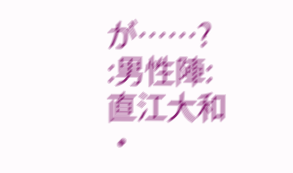が……?
:男性陣:
直江大和
・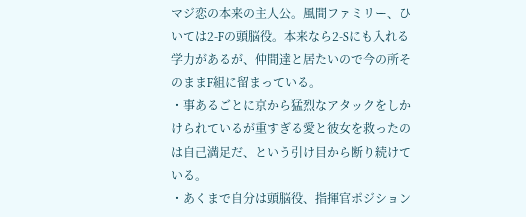マジ恋の本来の主人公。風間ファミリー、ひいては2-Fの頭脳役。本来なら2-Sにも入れる学力があるが、仲間達と居たいので今の所そのままF組に留まっている。
・事あるごとに京から猛烈なアタックをしかけられているが重すぎる愛と彼女を救ったのは自己満足だ、という引け目から断り続けている。
・あくまで自分は頭脳役、指揮官ポジション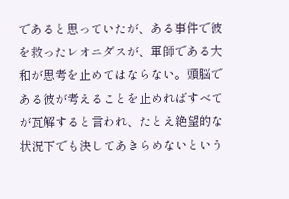であると思っていたが、ある事件で彼を救ったレオニダスが、軍師である大和が思考を止めてはならない。頭脳である彼が考えることを止めればすべてが瓦解すると言われ、たとえ絶望的な状況下でも決してあきらめないという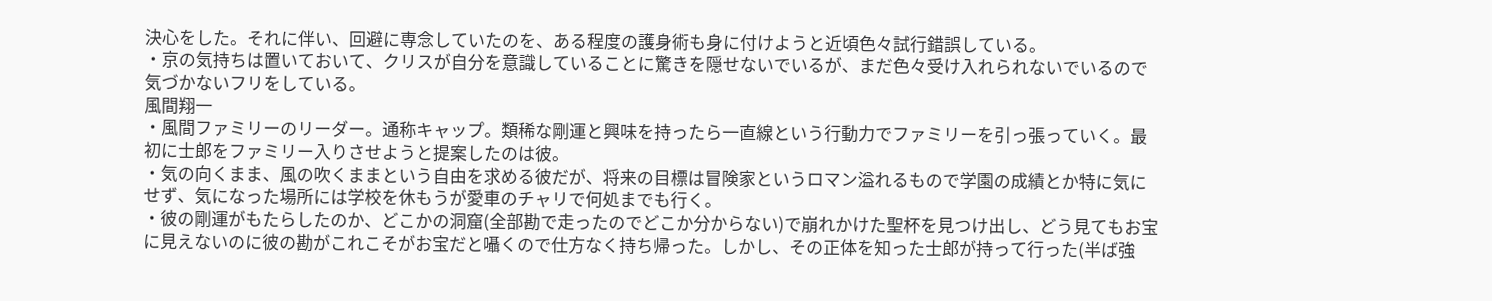決心をした。それに伴い、回避に専念していたのを、ある程度の護身術も身に付けようと近頃色々試行錯誤している。
・京の気持ちは置いておいて、クリスが自分を意識していることに驚きを隠せないでいるが、まだ色々受け入れられないでいるので気づかないフリをしている。
風間翔一
・風間ファミリーのリーダー。通称キャップ。類稀な剛運と興味を持ったら一直線という行動力でファミリーを引っ張っていく。最初に士郎をファミリー入りさせようと提案したのは彼。
・気の向くまま、風の吹くままという自由を求める彼だが、将来の目標は冒険家というロマン溢れるもので学園の成績とか特に気にせず、気になった場所には学校を休もうが愛車のチャリで何処までも行く。
・彼の剛運がもたらしたのか、どこかの洞窟(全部勘で走ったのでどこか分からない)で崩れかけた聖杯を見つけ出し、どう見てもお宝に見えないのに彼の勘がこれこそがお宝だと囁くので仕方なく持ち帰った。しかし、その正体を知った士郎が持って行った(半ば強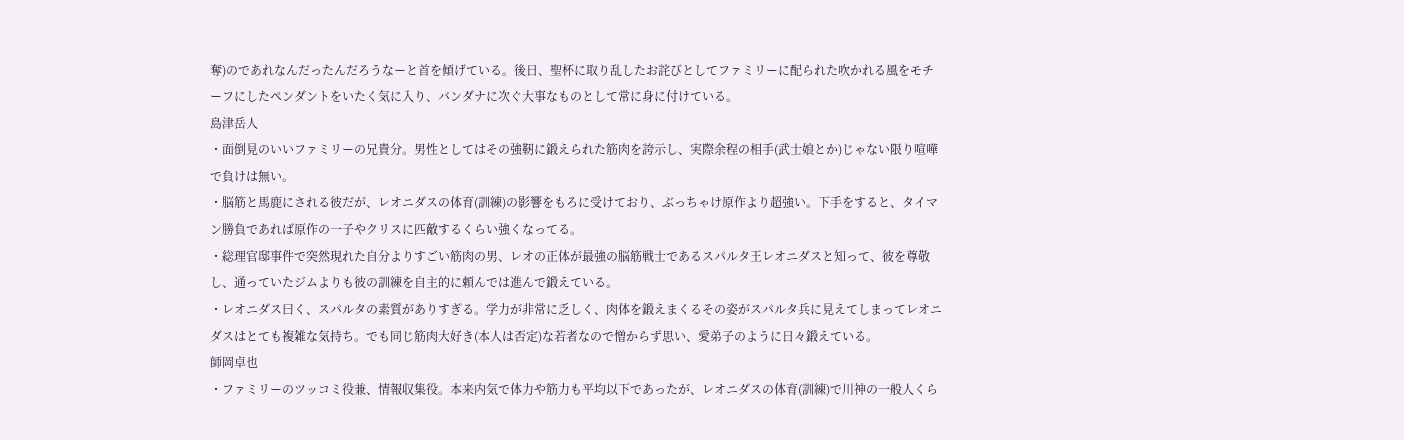奪)のであれなんだったんだろうなーと首を傾げている。後日、聖杯に取り乱したお詫びとしてファミリーに配られた吹かれる風をモチーフにしたペンダントをいたく気に入り、バンダナに次ぐ大事なものとして常に身に付けている。
島津岳人
・面倒見のいいファミリーの兄貴分。男性としてはその強靭に鍛えられた筋肉を誇示し、実際余程の相手(武士娘とか)じゃない限り喧嘩で負けは無い。
・脳筋と馬鹿にされる彼だが、レオニダスの体育(訓練)の影響をもろに受けており、ぶっちゃけ原作より超強い。下手をすると、タイマン勝負であれば原作の一子やクリスに匹敵するくらい強くなってる。
・総理官邸事件で突然現れた自分よりすごい筋肉の男、レオの正体が最強の脳筋戦士であるスパルタ王レオニダスと知って、彼を尊敬し、通っていたジムよりも彼の訓練を自主的に頼んでは進んで鍛えている。
・レオニダス曰く、スパルタの素質がありすぎる。学力が非常に乏しく、肉体を鍛えまくるその姿がスパルタ兵に見えてしまってレオニダスはとても複雑な気持ち。でも同じ筋肉大好き(本人は否定)な若者なので憎からず思い、愛弟子のように日々鍛えている。
師岡卓也
・ファミリーのツッコミ役兼、情報収集役。本来内気で体力や筋力も平均以下であったが、レオニダスの体育(訓練)で川神の一般人くら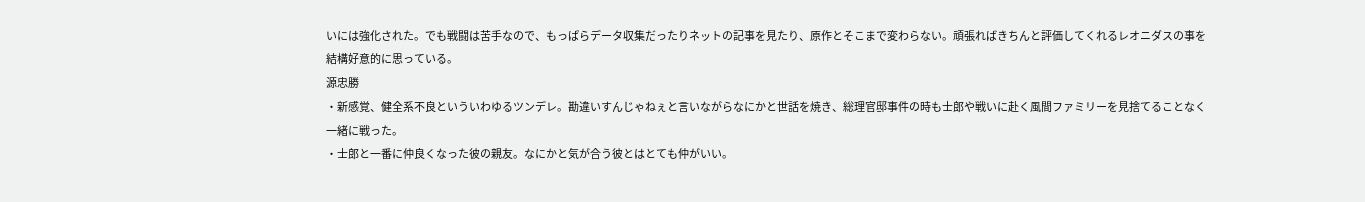いには強化された。でも戦闘は苦手なので、もっぱらデータ収集だったりネットの記事を見たり、原作とそこまで変わらない。頑張ればきちんと評価してくれるレオニダスの事を結構好意的に思っている。
源忠勝
・新感覚、健全系不良といういわゆるツンデレ。勘違いすんじゃねぇと言いながらなにかと世話を焼き、総理官邸事件の時も士郎や戦いに赴く風間ファミリーを見捨てることなく一緒に戦った。
・士郎と一番に仲良くなった彼の親友。なにかと気が合う彼とはとても仲がいい。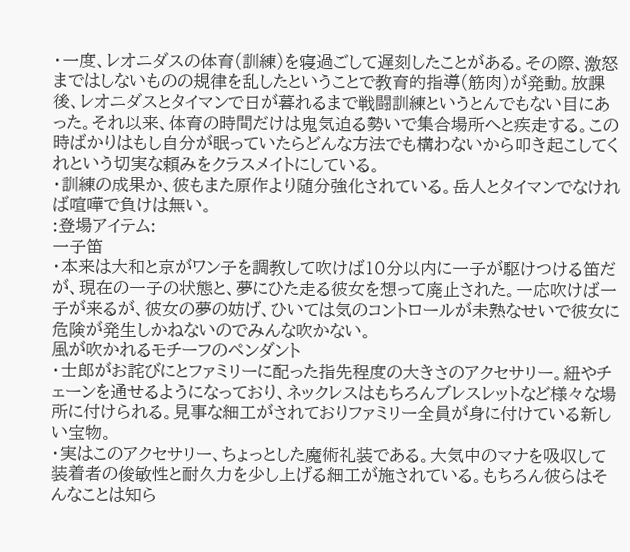・一度、レオニダスの体育(訓練)を寝過ごして遅刻したことがある。その際、激怒まではしないものの規律を乱したということで教育的指導(筋肉)が発動。放課後、レオニダスとタイマンで日が暮れるまで戦闘訓練というとんでもない目にあった。それ以来、体育の時間だけは鬼気迫る勢いで集合場所へと疾走する。この時ばかりはもし自分が眠っていたらどんな方法でも構わないから叩き起こしてくれという切実な頼みをクラスメイトにしている。
・訓練の成果か、彼もまた原作より随分強化されている。岳人とタイマンでなければ喧嘩で負けは無い。
:登場アイテム:
一子笛
・本来は大和と京がワン子を調教して吹けば10分以内に一子が駆けつける笛だが、現在の一子の状態と、夢にひた走る彼女を想って廃止された。一応吹けば一子が来るが、彼女の夢の妨げ、ひいては気のコントロールが未熟なせいで彼女に危険が発生しかねないのでみんな吹かない。
風が吹かれるモチーフのペンダント
・士郎がお詫びにとファミリーに配った指先程度の大きさのアクセサリー。紐やチェーンを通せるようになっており、ネックレスはもちろんブレスレットなど様々な場所に付けられる。見事な細工がされておりファミリー全員が身に付けている新しい宝物。
・実はこのアクセサリー、ちょっとした魔術礼装である。大気中のマナを吸収して装着者の俊敏性と耐久力を少し上げる細工が施されている。もちろん彼らはそんなことは知ら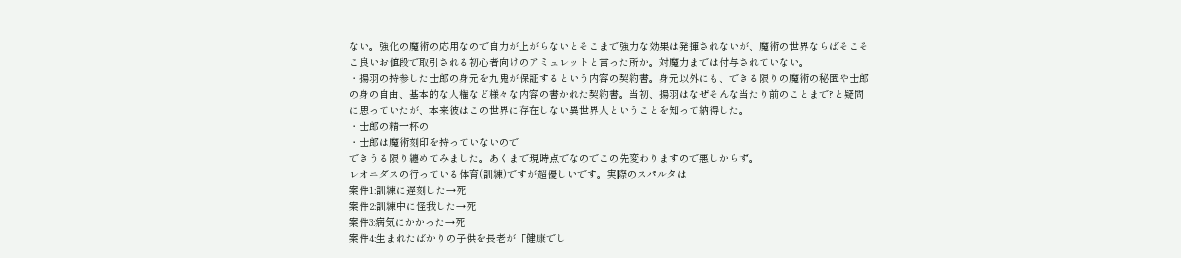ない。強化の魔術の応用なので自力が上がらないとそこまで強力な効果は発揮されないが、魔術の世界ならばそこそこ良いお値段で取引される初心者向けのアミュレットと言った所か。対魔力までは付与されていない。
・揚羽の持参した士郎の身元を九鬼が保証するという内容の契約書。身元以外にも、できる限りの魔術の秘匿や士郎の身の自由、基本的な人権など様々な内容の書かれた契約書。当初、揚羽はなぜそんな当たり前のことまで?と疑問に思っていたが、本来彼はこの世界に存在しない異世界人ということを知って納得した。
・士郎の精一杯の
・士郎は魔術刻印を持っていないので
できうる限り纏めてみました。あくまで現時点でなのでこの先変わりますので悪しからず。
レオニダスの行っている体育(訓練)ですが超優しいです。実際のスパルタは
案件1:訓練に遅刻した→死
案件2:訓練中に怪我した→死
案件3:病気にかかった→死
案件4:生まれたばかりの子供を長老が「健康でし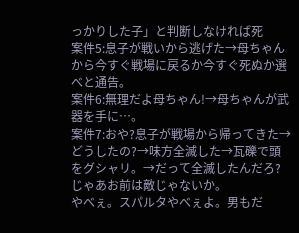っかりした子」と判断しなければ死
案件5:息子が戦いから逃げた→母ちゃんから今すぐ戦場に戻るか今すぐ死ぬか選べと通告。
案件6:無理だよ母ちゃん!→母ちゃんが武器を手に…。
案件7:おや?息子が戦場から帰ってきた→どうしたの?→味方全滅した→瓦礫で頭をグシャリ。→だって全滅したんだろ?じゃあお前は敵じゃないか。
やべぇ。スパルタやべぇよ。男もだ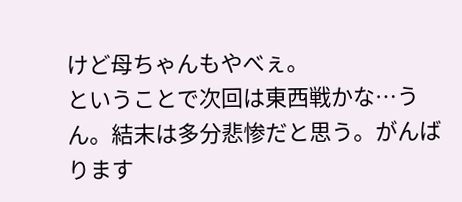けど母ちゃんもやべぇ。
ということで次回は東西戦かな…うん。結末は多分悲惨だと思う。がんばります